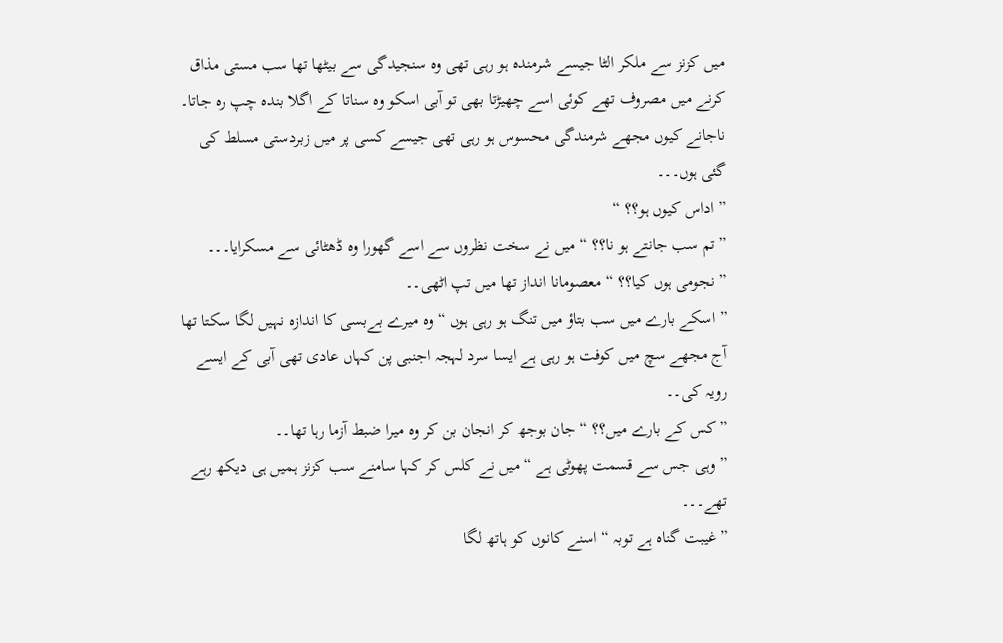میں کزنز سے ملکر الٹا جیسے شرمندہ ہو رہی تھی وہ سنجیدگی سے بیٹھا تھا سب مستی مذاق کرنے میں مصروف تھے کوئی اسے چھیڑتا بھی تو آبی اسکو وہ سناتا کے اگلا بندہ چپ رہ جاتا۔ ناجانے کیوں مجھے شرمندگی محسوس ہو رہی تھی جیسے کسی پر میں زبردستی مسلط کی گئی ہوں۔۔۔
” اداس کیوں ہو؟؟ “
” تم سب جانتے ہو نا؟؟ “ میں نے سخت نظروں سے اسے گھورا وہ ڈھٹائی سے مسکرایا۔۔۔
” نجومی ہوں کیا؟؟ “ معصومانا انداز تھا میں تپ اٹھی۔۔
” اسکے بارے میں سب بتاؤ میں تنگ ہو رہی ہوں “ وہ میرے بےبسی کا اندازہ نہیں لگا سکتا تھا آج مجھے سچ میں کوفت ہو رہی ہے ایسا سرد لہجہ اجنبی پن کہاں عادی تھی آبی کے ایسے رویہ کی۔۔
” کس کے بارے میں؟؟ “ جان بوجھ کر انجان بن کر وہ میرا ضبط آزما رہا تھا۔۔
” وہی جس سے قسمت پھوٹی ہے “ میں نے کلس کر کہا سامنے سب کزنز ہمیں ہی دیکھ رہے تھے۔۔۔
” غیبت گناہ ہے توبہ “ اسنے کانوں کو ہاتھ لگا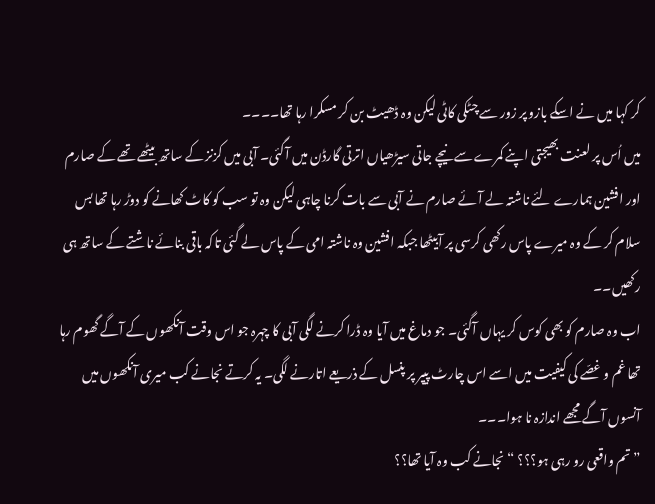کر کہا میں نے اسکے بازو پر زور سے چٹکی کاٹی لیکن وہ ڈھیٹ بن کر مسکرا رہا تھا۔۔۔۔
میں اُس پر لعنت بھیجتی اپنے کمرے سے نیچے جاتی سیڑھیاں اترتی گارڈن میں آگئی۔ آبی میں کزنز کے ساتھ بیٹھے تھے کے صارم اور افشین ہمارے لئے ناشتہ لے آئے صارم نے آبی سے بات کرنا چاہی لیکن وہ تو سب کو کاٹ کھانے کو دوڑ رہا تھا بس سلام کر کے وہ میرے پاس رکھی کرسی پر آبیٹھا جبکہ افشین وہ ناشتہ امی کے پاس لے گئی تاکہ باقی بنائے ناشتے کے ساتھ ہی رکھیں۔۔
اب وہ صارم کو بھی کوس کر یہاں آگئی۔ جو دماغ میں آیا وہ ڈرا کرنے لگی آبی کا چہرہ جو اس وقت آنکھوں کے آگے گھوم رہا تھا غم و غصّے کی کیفیت میں اسے اس چارٹ پیپر پر پنسل کے ذریعے اتارنے لگی۔ یہ کرتے نجانے کب میری آنکھوں میں آنسوں آگے مجھے اندازہ نا ہوا۔۔۔
” تم واقعی رو رہی ہو؟؟؟ “ نجانے کب وہ آیا تھا؟؟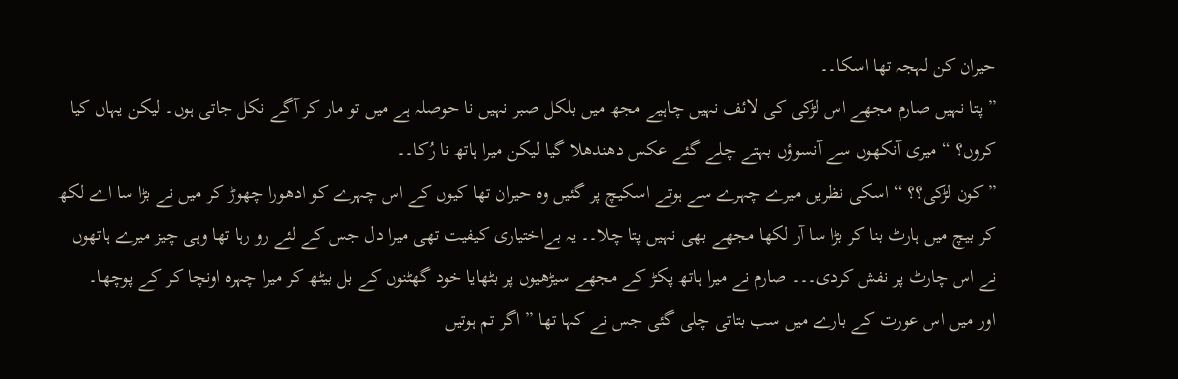حیران کن لہجہ تھا اسکا۔۔
” پتا نہیں صارم مجھے اس لڑکی کی لائف نہیں چاہیے مجھ میں بلکل صبر نہیں نا حوصلہ ہے میں تو مار کر آگے نکل جاتی ہوں۔ لیکن یہاں کیا کروں؟ “ میری آنکھوں سے آنسوؤں بہتے چلے گئے عکس دھندھلا گیا لیکن میرا ہاتھ نا رُکا۔۔
” کون لڑکی؟؟ “ اسکی نظریں میرے چہرے سے ہوتے اسکیچ پر گئیں وہ حیران تھا کیوں کے اس چہرے کو ادھورا چھوڑ کر میں نے بڑا سا اے لکھ کر بیچ میں ہارٹ بنا کر بڑا سا آر لکھا مجھے بھی نہیں پتا چلا۔۔ یہ بےاختیاری کیفیت تھی میرا دل جس کے لئے رو رہا تھا وہی چیز میرے ہاتھوں نے اس چارٹ پر نفش کردی۔۔۔ صارم نے میرا ہاتھ پکڑ کے مجھے سیڑھیوں پر بٹھایا خود گھٹنوں کے بل بیٹھ کر میرا چہرہ اونچا کر کے پوچھا۔
اور میں اس عورت کے بارے میں سب بتاتی چلی گئی جس نے کہا تھا ” اگر تم ہوتیں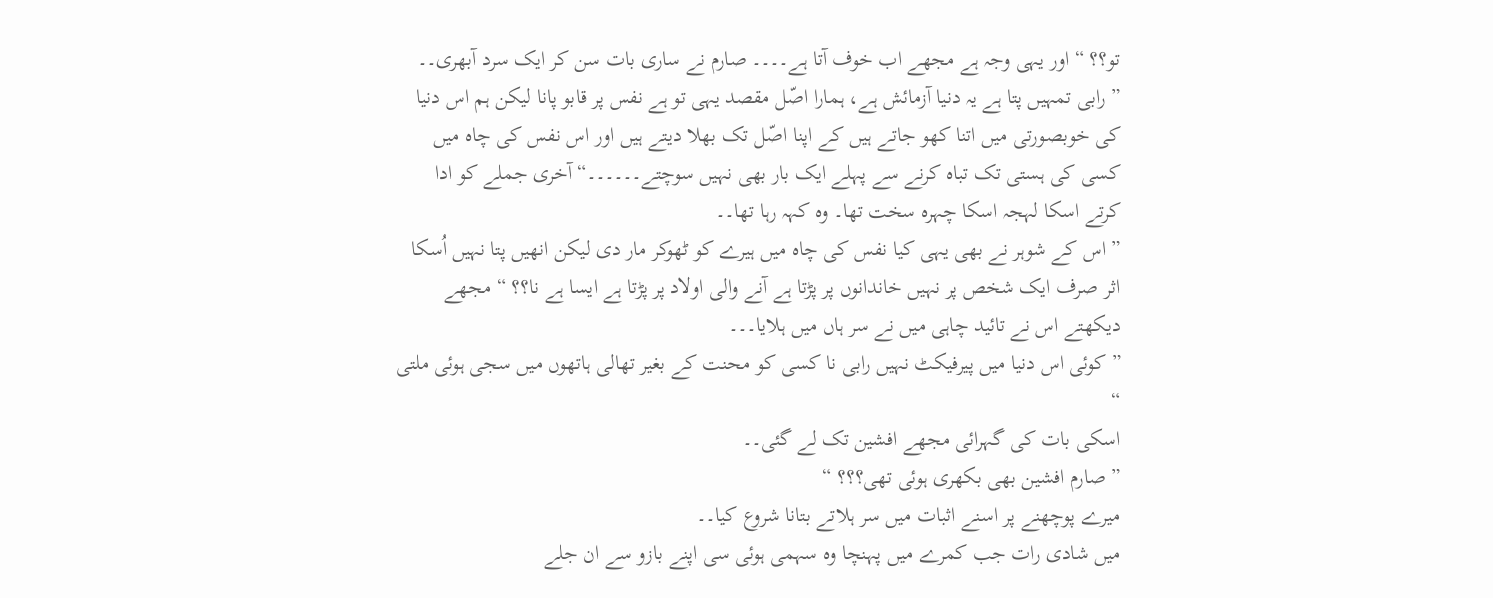تو؟؟ “ اور یہی وجہ ہے مجھے اب خوف آتا ہے۔۔۔۔ صارم نے ساری بات سن کر ایک سرد آبھری۔۔
” رابی تمہیں پتا ہے یہ دنیا آزمائش ہے، ہمارا اصّل مقصد یہی تو ہے نفس پر قابو پانا لیکن ہم اس دنیا کی خوبصورتی میں اتنا کھو جاتے ہیں کے اپنا اصّل تک بھلا دیتے ہیں اور اس نفس کی چاہ میں کسی کی ہستی تک تباہ کرنے سے پہلے ایک بار بھی نہیں سوچتے۔۔۔۔۔۔“ آخری جملے کو ادا کرتے اسکا لہجہ اسکا چہرہ سخت تھا۔ وہ کہہ رہا تھا۔۔
” اس کے شوہر نے بھی یہی کیا نفس کی چاہ میں ہیرے کو ٹھوکر مار دی لیکن انھیں پتا نہیں اُسکا اثر صرف ایک شخص پر نہیں خاندانوں پر پڑتا ہے آنے والی اولاد پر پڑتا ہے ایسا ہے نا؟؟ “ مجھے دیکھتے اس نے تائید چاہی میں نے سر ہاں میں ہلایا۔۔۔
” کوئی اس دنیا میں پیرفیکٹ نہیں رابی نا کسی کو محنت کے بغیر تھالی ہاتھوں میں سجی ہوئی ملتی “
اسکی بات کی گہرائی مجھے افشین تک لے گئی۔۔
” صارم افشین بھی بکھری ہوئی تھی؟؟؟ “
میرے پوچھنے پر اسنے اثبات میں سر ہلاتے بتانا شروع کیا۔۔
میں شادی رات جب کمرے میں پہنچا وہ سہمی ہوئی سی اپنے بازو سے ان جلے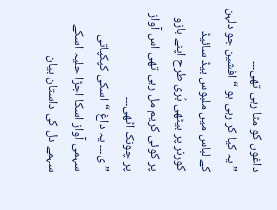داغوں کو مٹا رہی تھی۔۔۔
” یہ کیا کر رہی ہو “ افشین جو دلہن کے لباس میں ملبوس بیڈ سائیڈ کورنر پر بیٹھی بُری طرح اپنے بازو پر کوئی کریم مل رہی تھی اس آواز پر چونک اٹھی۔۔۔
” ی۔۔۔ یہ داغ “ اسکی کپکپاتی سہمی آواز اسکا اجڑا حلیہ اسکے سہمے دل کی داستان بیان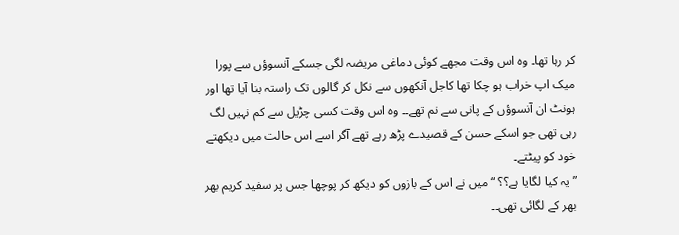کر رہا تھا۔ وہ اس وقت مجھے کوئی دماغی مریضہ لگی جسکے آنسوؤں سے پورا میک اپ خراب ہو چکا تھا کاجل آنکھوں سے نکل کر گالوں تک راستہ بنا آیا تھا اور ہونٹ ان آنسوؤں کے پانی سے نم تھے۔۔ وہ اس وقت کسی چڑیل سے کم نہیں لگ رہی تھی جو اسکے حسن کے قصیدے پڑھ رہے تھے آگر اسے اس حالت میں دیکھتے خود کو پیٹتے۔
” یہ کیا لگایا ہے؟؟ “ میں نے اس کے بازوں کو دیکھ کر پوچھا جس پر سفید کریم بھر بھر کے لگائی تھی۔۔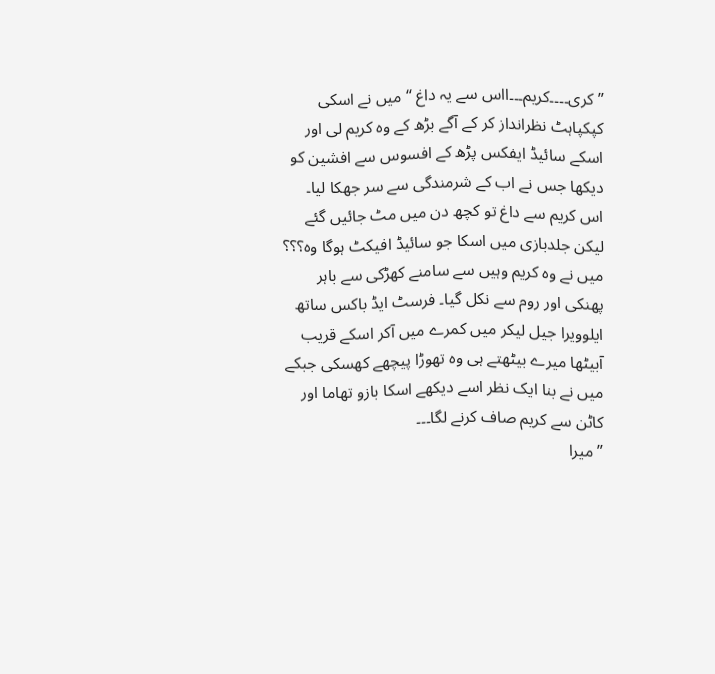” کری۔۔۔۔کریم۔۔۔ااس سے یہ داغ “ میں نے اسکی کپکپاہٹ نظرانداز کر کے آگے بڑھ کے وہ کریم لی اور اسکے سائیڈ ایفکس پڑھ کے افسوس سے افشین کو دیکھا جس نے اب کے شرمندگی سے سر جھکا لیا۔ اس کریم سے داغ تو کچھ دن میں مٹ جائیں گئے لیکن جلدبازی میں اسکا جو سائیڈ افیکٹ ہوگا وہ؟؟؟
میں نے وہ کریم وہیں سے سامنے کھڑکی سے باہر پھنکی اور روم سے نکل گیا۔ فرسٹ ایڈ باکس ساتھ ایلوویرا جیل لیکر میں کمرے میں آکر اسکے قریب آبیٹھا میرے بیٹھتے ہی وہ تھوڑا پیچھے کھسکی جبکے میں نے بنا ایک نظر اسے دیکھے اسکا بازو تھاما اور کاٹن سے کریم صاف کرنے لگا۔۔۔
” میرا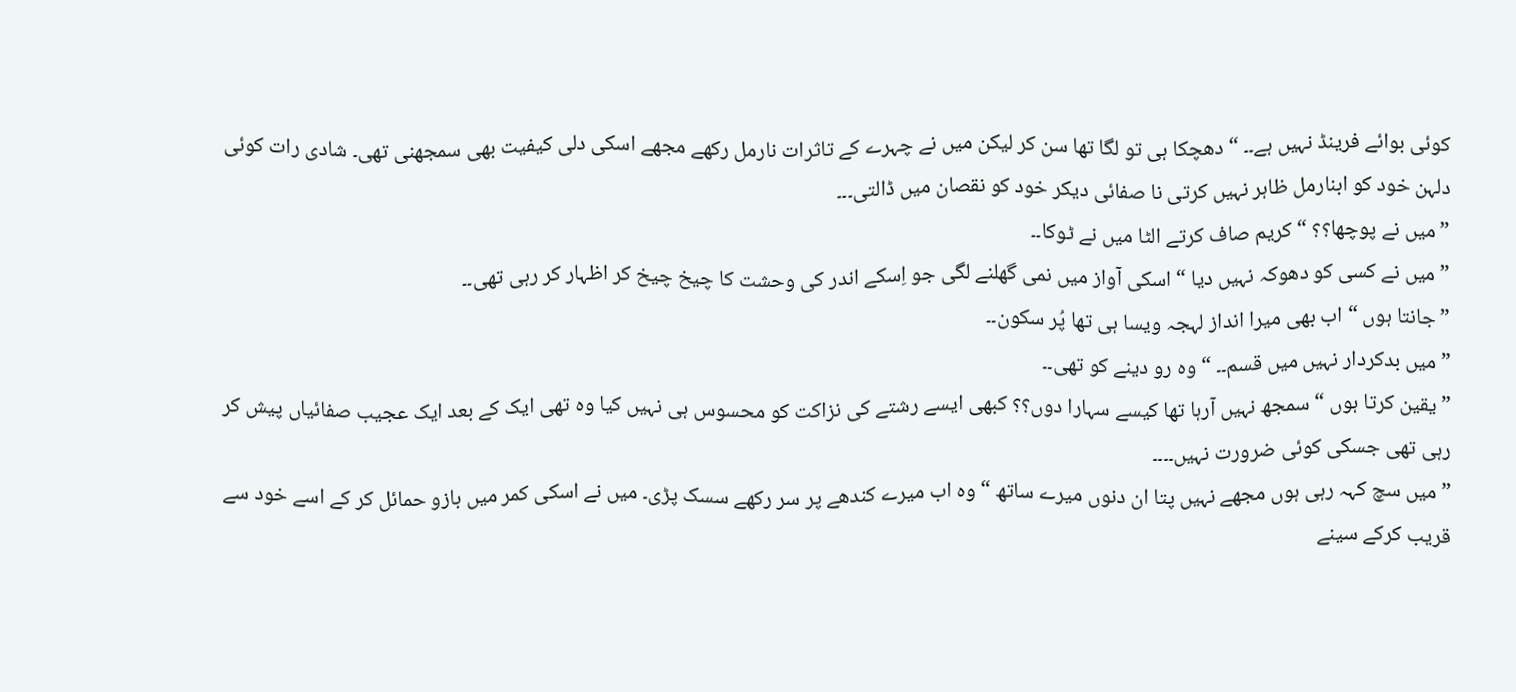کوئی بوائے فرینڈ نہیں ہے۔۔ “ دھچکا ہی تو لگا تھا سن کر لیکن میں نے چہرے کے تاثرات نارمل رکھے مجھے اسکی دلی کیفیت بھی سمجھنی تھی۔ شادی رات کوئی دلہن خود کو ابنارمل ظاہر نہیں کرتی نا صفائی دیکر خود کو نقصان میں ڈالتی۔۔۔
” میں نے پوچھا؟؟ “ کریم صاف کرتے الٹا میں نے ٹوکا۔۔
” میں نے کسی کو دھوکہ نہیں دیا “ اسکی آواز میں نمی گھلنے لگی جو اِسکے اندر کی وحشت کا چیخ چیخ کر اظہار کر رہی تھی۔۔
” جانتا ہوں “ اب بھی میرا انداز لہجہ ویسا ہی تھا پُر سکون۔۔
”میں بدکردار نہیں میں قسم۔۔ “ وہ رو دینے کو تھی۔۔
” یقین کرتا ہوں “ سمجھ نہیں آرہا تھا کیسے سہارا دوں؟؟ کبھی ایسے رشتے کی نزاکت کو محسوس ہی نہیں کیا وہ تھی ایک کے بعد ایک عجیب صفائیاں پیش کر رہی تھی جسکی کوئی ضرورت نہیں۔۔۔۔
” میں سچ کہہ رہی ہوں مجھے نہیں پتا ان دنوں میرے ساتھ “ وہ اب میرے کندھے پر سر رکھے سسک پڑی۔ میں نے اسکی کمر میں بازو حمائل کر کے اسے خود سے قریب کرکے سینے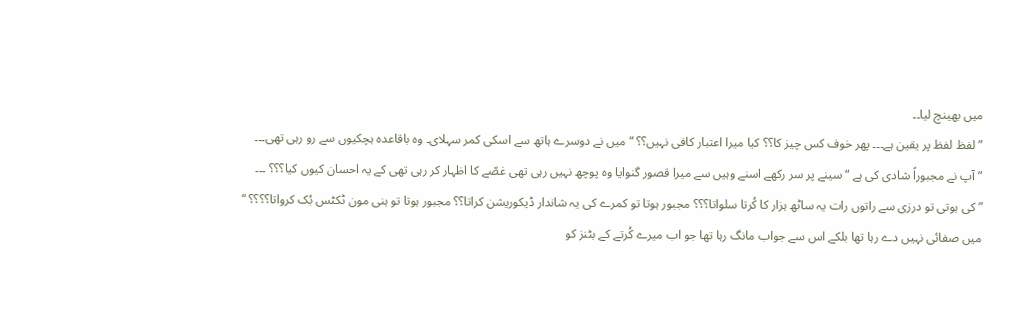میں بھینچ لیا۔۔
” لفظ لفظ پر یقین ہے۔۔۔ پھر خوف کس چیز کا؟؟ کیا میرا اعتبار کافی نہیں؟؟ “ میں نے دوسرے ہاتھ سے اسکی کمر سہلای۔ وہ باقاعدہ ہچکیوں سے رو رہی تھی۔۔۔
” آپ نے مجبوراً شادی کی ہے “ سینے پر سر رکھے اسنے وہیں سے میرا قصور گنوایا وہ پوچھ نہیں رہی تھی غصّے کا اظہار کر رہی تھی کے یہ احسان کیوں کیا؟؟؟ ۔۔۔
” کی ہوتی تو درزی سے راتوں رات یہ ساٹھ ہزار کا کُرتا سلواتا؟؟؟ مجبور ہوتا تو کمرے کی یہ شاندار ڈیکوریشن کراتا؟؟ مجبور ہوتا تو ہنی مون ٹکٹس بُک کرواتا؟؟؟؟ “
میں صفائی نہیں دے رہا تھا بلکے اس سے جواب مانگ رہا تھا جو اب میرے کُرتے کے بٹنز کو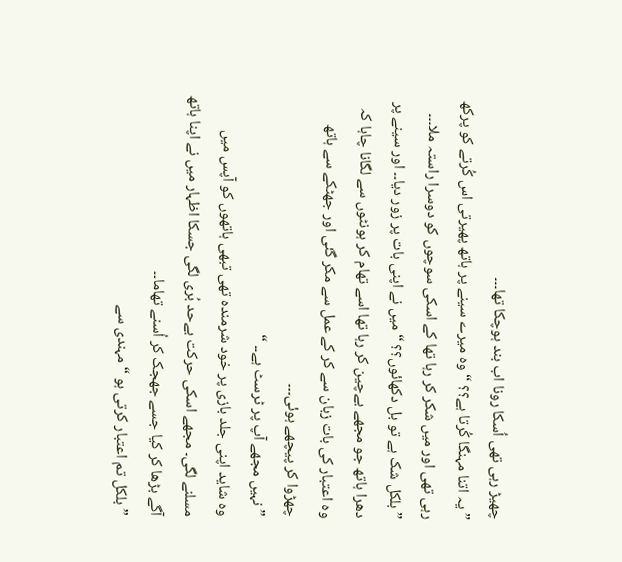چھیڑ رہی تھی اُسکا رونا اب بند ہوچکا تھا۔۔۔
” یہ اتنا مہنگا کُرتا ہے؟؟ “ وہ میرے سینے پر ہاتھ پھیرتی اس کُرتے کو پرکھ رہی تھی اور میں شکر کر رہا تھا کے اسکی سوچوں کو دوسرا راستہ ملا۔۔۔
” بلکل شک ہے تو بل دکھائوں؟؟ “ میں نے اپنی بات پر زور دیا۔۔ اور سینے پر دھرا ہاتھ جو مجھے بےچین کر رہا تھا اسے تھام کر ہونٹوں سے لگانا چاہا کہ وہ اعتبار کی بات زبان سے کر کے عمل سے مکر گئی اور جھٹکے سے ہاتھ چھڑوا کر پیچھے ہوئی۔۔۔
” نہیں مجھے آپ پر ٹرسٹ ہے۔۔ “
وہ شاید اپنی جلد بازی پر خود شرمندہ تھی تبھی ہاتھوں کو آپس میں مسلنے لگی۔ مجھے اسکی حرکت بےحد بُری لگی جسکا اظہار میں نے اپنا ہاتھ آگے بڑھا کر کیا جسے جھجک کر اُسنے تھاما۔۔
” بلکل تم اعتبار کرتی ہو “ مہندی سے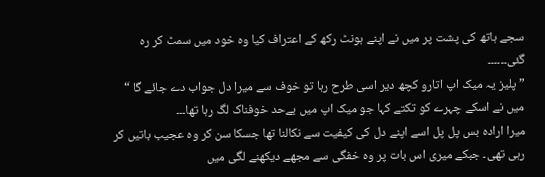سجے ہاتھ کی پشت پر میں نے اپنے ہونٹ رکھ کے اعتراف کیا وہ خود میں سمٹ کر رہ گئی۔۔۔۔۔۔
” پلیز یہ میک اپ اتارو کچھ دیر اسی طرح رہا تو خوف سے میرا دل جواب دے جائے گا “ میں نے اسکے چہرے کو تکتے کہا جو میک اپ میں بےحد خوفناک لگ رہا تھا۔۔۔
میرا ارادہ بس پل پل اسے اپنے دل کی کیفیت سے نکالنا تھا جسکا سن کر وہ عجیب باتیں کر رہی تھی۔ جبکے میری اس بات پر وہ خفگی سے مجھے دیکھنے لگی میں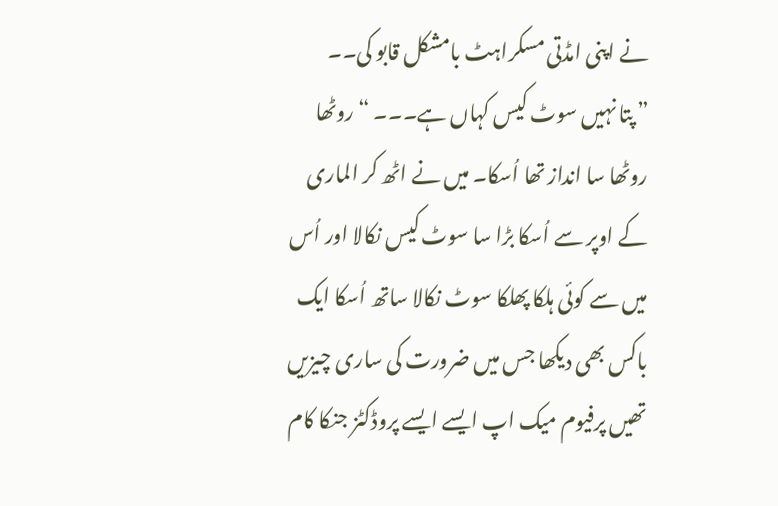نے اپنی امڈتی مسکراہٹ بامشکل قابو کی۔۔
” پتا نہیں سوٹ کیس کہاں ہے۔۔۔ “ روٹھا روٹھا سا انداز تھا اُسکا۔ میں نے اٹھ کر الماری کے اوپر سے اُسکا بڑا سا سوٹ کیس نکالا اور اُس میں سے کوئی ہلکا پھلکا سوٹ نکالا ساتھ اُسکا ایک باکس بھی دیکھا جس میں ضرورت کی ساری چیزیں تھیں پرفیوم میک اپ ایسے ایسے پروڈکٹز جنکا کام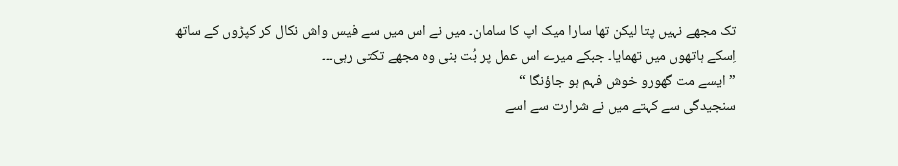تک مجھے نہیں پتا لیکن تھا سارا میک اپ کا سامان۔ میں نے اس میں سے فیس واش نکال کر کپڑوں کے ساتھ اِسکے ہاتھوں میں تھمایا۔ جبکے میرے اس عمل پر بُت بنی وہ مجھے تکتی رہی۔۔۔
” ایسے مت گھورو خوش فہم ہو جاؤنگا “
سنجیدگی سے کہتے میں نے شرارت سے اسے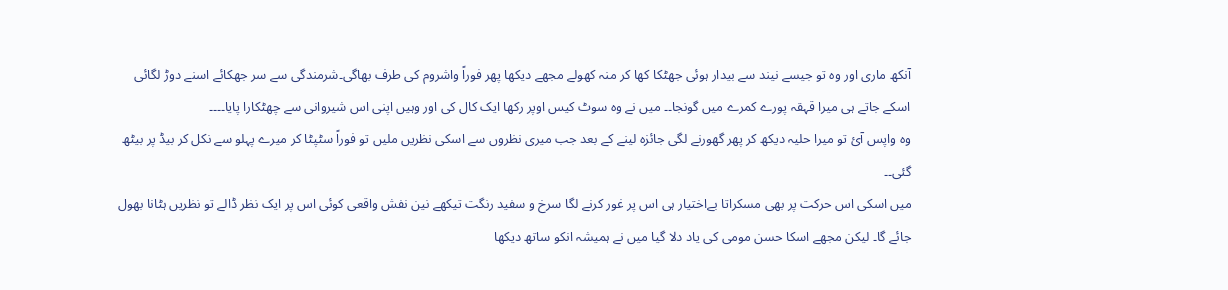آنکھ ماری اور وہ تو جیسے نیند سے بیدار ہوئی جھٹکا کھا کر منہ کھولے مجھے دیکھا پھر فوراً واشروم کی طرف بھاگی۔شرمندگی سے سر جھکائے اسنے دوڑ لگائی اسکے جاتے ہی میرا قہقہ پورے کمرے میں گونجا۔۔ میں نے وہ سوٹ کیس اوپر رکھا ایک کال کی اور وہیں اپنی اس شیروانی سے چھٹکارا پایا۔۔۔۔
وہ واپس آئ تو میرا حلیہ دیکھ کر پھر گھورنے لگی جائزہ لینے کے بعد جب میری نظروں سے اسکی نظریں ملیں تو فوراً سٹپٹا کر میرے پہلو سے نکل کر بیڈ پر بیٹھ گئی۔۔
میں اسکی اس حرکت پر بھی مسکراتا بےاختیار ہی اس پر غور کرنے لگا سرخ و سفید رنگت تیکھے نین نفش واقعی کوئی اس پر ایک نظر ڈالے تو نظریں ہٹانا بھول جائے گا۔ لیکن مجھے اسکا حسن مومی کی یاد دلا گیا میں نے ہمیشہ انکو ساتھ دیکھا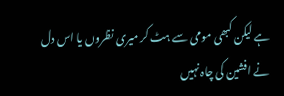ہے لیکن کبھی مومی سے ہٹ کر میری نظروں یا اس دل نے افشین کی چاہ نہیں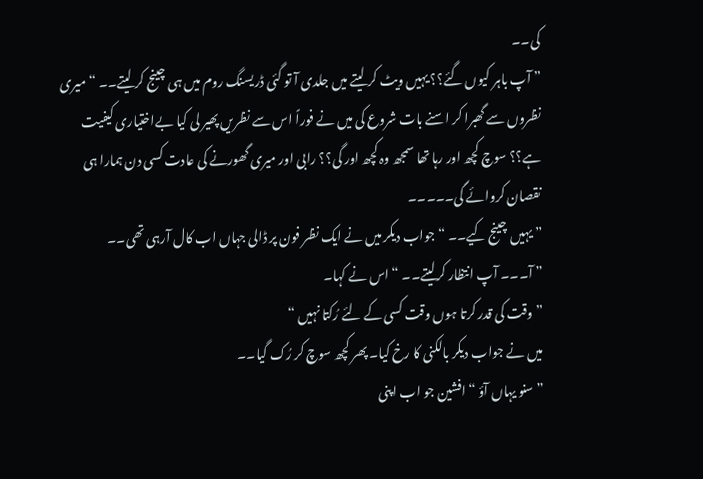کی۔۔
” آپ باہر کیوں گئے؟؟ یہیں ویٹ کر لیتے میں جلدی آ تو گئی ڈریسنگ روم میں ہی چینج کر لیتے۔۔ “ میری نظروں سے گھبرا کر اسنے بات شروع کی میں نے فوراً اس سے نظریں پھیر لی کیا بےاختیاری کیفیت ہے؟؟ سوچ کچھ اور رہا تھا سمجھ وہ کچھ اور گی؟؟ رابی اور میری گھورنے کی عادت کسی دن ہمارا ہی نقصان کروائے گی۔۔۔۔۔
” یہیں چینج کیے۔۔ “ جواب دیکر میں نے ایک نظر فون پر ڈالی جہاں اب کال آرہی تھی۔۔
” آ۔۔۔ آپ انتظار کرلیتے۔۔ “ اس نے کہا۔
” وقت کی قدر کرتا ہوں وقت کسی کے لئے رُکتا نہیں “
میں نے جواب دیکر بالکنی کا رخ کیا۔ پھر کچھ سوچ کر رُک گیا۔۔
” سنو یہاں آؤ “ افشین جو اب اپنی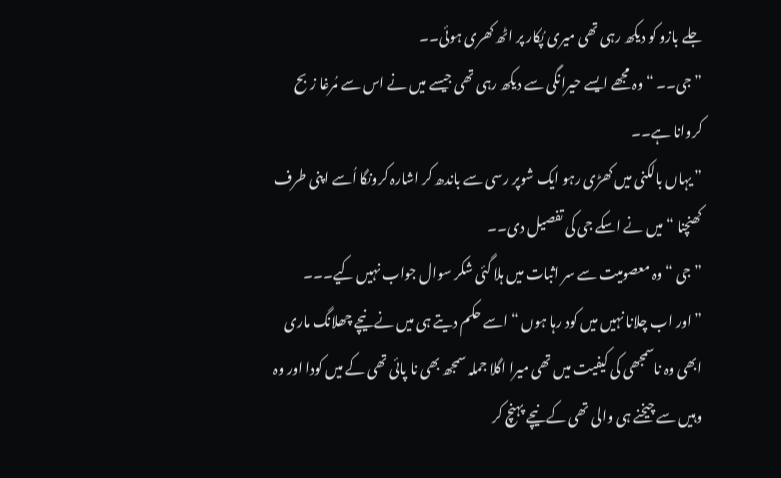جلے بازو کو دیکھ رہی تھی میری پُکار پر اٹھ کھری ہوئی۔۔
” جی۔۔ “ وہ مجھے ایسے حیرانگی سے دیکھ رہی تھی جیسے میں نے اس سے مُرغا زبح کروانا ہے۔۔
” یہاں بالکنی میں کھڑی رہو ایک شوپر رسی سے باندھ کر اشارہ کرونگا اُسے اپنی طرف کھنچنا “ میں نے اسکے جی کی تفصیل دی۔۔
” جی “ وہ معصومیت سے سر اثبات میں ہلا گئی شکر سوال جواب نہیں کیے۔۔۔
” اور اب چلانا نہیں میں کود رہا ہوں “ اسے حکم دیتے ہی میں نے نیچے چھلانگ ماری ابھی وہ ناسمجھی کی کیفیت میں تھی میرا اگلا جملہ سمجھ بھی نا پائی تھی کے میں کودا اور وہ وہیں سے چیخنے ہی والی تھی کے نیچے پہنچ کر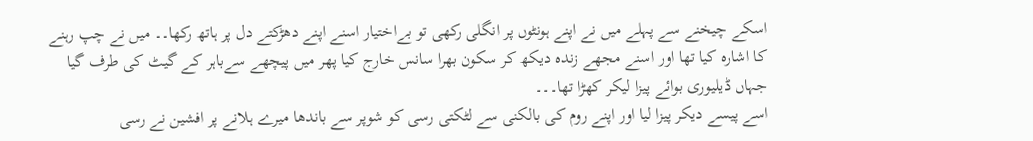اسکے چیخنے سے پہلے میں نے اپنے ہونٹوں پر انگلی رکھی تو بےاختیار اسنے اپنے دھڑکتے دل پر ہاتھ رکھا۔۔ میں نے چپ رہنے کا اشارہ کیا تھا اور اسنے مجھے زندہ دیکھ کر سکون بھرا سانس خارج کیا پھر میں پیچھے سےباہر کے گیٹ کی طرف گیا جہاں ڈیلیوری بوائے پیزا لیکر کھڑا تھا۔۔۔
اسے پیسے دیکر پیزا لیا اور اپنے روم کی بالکنی سے لٹکتی رسی کو شوپر سے باندھا میرے ہلانے پر افشین نے رسی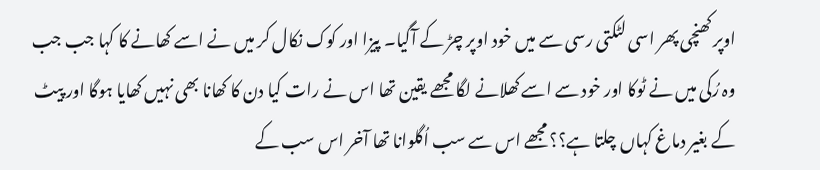اوپر کھنچی پھر اسی لٹکتی رسی سے میں خود اوپر چڑ کے آگیا۔ پیزا اور کوک نکال کر میں نے اسے کھانے کا کہا جب جب وہ رُکی میں نے ٹوکا اور خود سے اسے کھلانے لگا مجھے یقین تھا اس نے رات کیا دن کا کھانا بھی نہیں کھایا ہوگا اور پیٹ کے بغیر دماغ کہاں چلتا ہے؟؟ مجھے اس سے سب اُگلوانا تھا آخر اس سب کے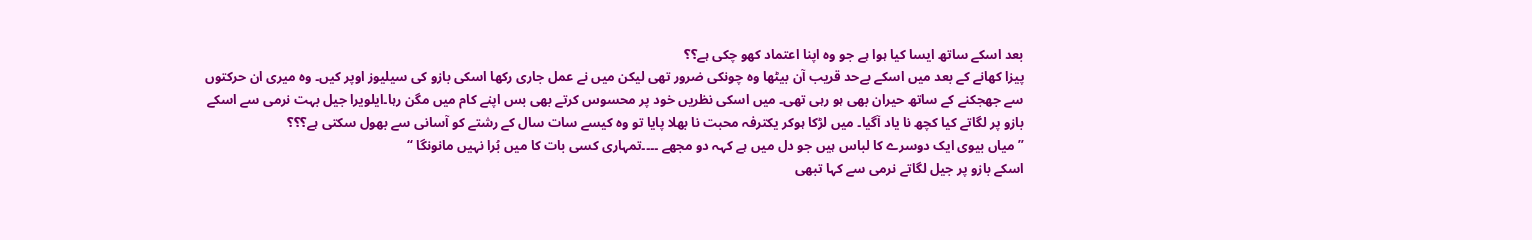بعد اسکے ساتھ ایسا کیا ہوا ہے جو وہ اپنا اعتماد کھو چکی ہے؟؟
پیزا کھانے کے بعد میں اسکے بےحد قریب آن بیٹھا وہ چونکی ضرور تھی لیکن میں نے عمل جاری رکھا اسکی بازو کی سیلیوز اوپر کیں۔ وہ میری ان حرکتوں سے جھجکنے کے ساتھ حیران بھی ہو رہی تھی۔ میں اسکی نظریں خود پر محسوس کرتے بھی بس اپنے کام میں مگن رہا۔ایلویرا جیل بہت نرمی سے اسکے بازو پر لگاتے کیا کچھ نا یاد آگیا۔ میں لڑکا ہوکر یکترفہ محبت نا بھلا پایا تو وہ کیسے سات سال کے رشتے کو آسانی سے بھول سکتی ہے؟؟؟
” میاں بیوی ایک دوسرے کا لباس ہیں جو دل میں ہے کہہ دو مجھے ۔۔۔۔تمہاری کسی بات کا میں بُرا نہیں مانونگا “
اسکے بازو پر جیل لگاتے نرمی سے کہا تبھی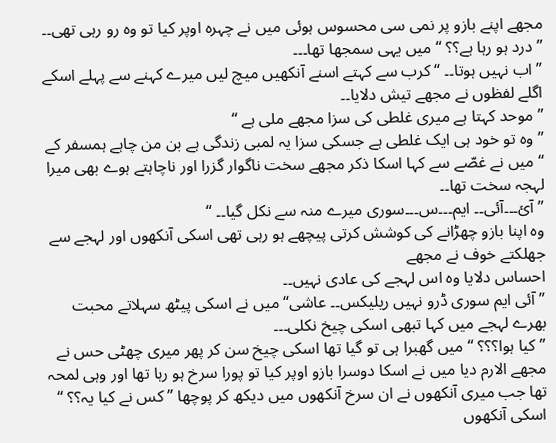مجھے اپنے بازو پر نمی سی محسوس ہوئی میں نے چہرہ اوپر کیا تو وہ رو رہی تھی۔۔
” درد ہو رہا ہے؟؟ “ میں یہی سمجھا تھا۔۔۔
” اب نہیں ہوتا۔۔ “ کرب سے کہتے اسنے آنکھیں میچ لیں میرے کہنے سے پہلے اسکے اگلے لفظوں نے مجھے تیش دلایا۔۔
” موحد کہتا ہے میری غلطی کی سزا مجھے ملی ہے “
” وہ تو خود ہی ایک غلطی ہے جسکی سزا یہ لمبی زندگی ہے بن من چاہے ہمسفر کے “ میں نے غصّے سے کہا اسکا ذکر مجھے سخت ناگوار گزرا اور ناچاہتے ہوے بھی میرا لہجہ سخت تھا۔۔
” آئ۔۔۔آئی۔۔ ایم۔۔۔س۔۔۔سوری میرے منہ سے نکل گیا۔۔ “
وہ اپنا بازو چھڑانے کی کوشش کرتی پیچھے ہو رہی تھی اسکی آنکھوں اور لہجے سے جھلکتے خوف نے مجھے
احساس دلایا وہ اس لہجے کی عادی نہیں۔۔
” آئی ایم سوری ڈرو نہیں ریلیکس۔۔ عاشی“ میں نے اسکی پیٹھ سہلاتے محبت بھرے لہجے میں کہا تبھی اسکی چیخ نکلی۔۔۔
” کیا ہوا؟؟؟ “ میں گھبرا ہی تو گیا تھا اسکی چیخ سن کر پھر میری چھٹی حس نے مجھے الارم دیا میں نے اسکا دوسرا بازو اوپر کیا تو پورا سرخ ہو رہا تھا اور وہی لمحہ تھا جب میری آنکھوں نے ان سرخ آنکھوں میں دیکھ کر پوچھا ” کس نے کیا یہ؟؟ “ اسکی آنکھوں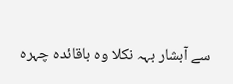سے آبشار بہہ نکلا وہ باقائدہ چہرہ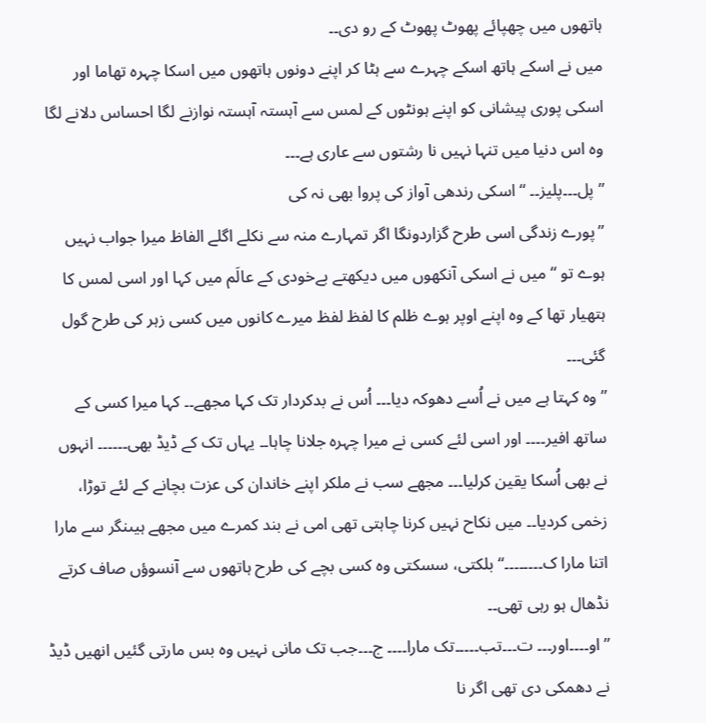ہاتھوں میں چھپائے پھوٹ پھوٹ کے رو دی۔۔
میں نے اسکے ہاتھ اسکے چہرے سے ہٹا کر اپنے دونوں ہاتھوں میں اسکا چہرہ تھاما اور اسکی پوری پیشانی کو اپنے ہونٹوں کے لمس سے آہستہ آہستہ نوازنے لگا احساس دلانے لگا وہ اس دنیا میں تنہا نہیں نا رشتوں سے عاری ہے۔۔۔
” پل۔۔۔پلیز۔۔ “ اسکی رندھی آواز کی پروا بھی نہ کی
”پورے زندگی اسی طرح گزاردونگا اگر تمہارے منہ سے نکلے اگلے الفاظ میرا جواب نہیں ہوے تو “ میں نے اسکی آنکھوں میں دیکھتے بےخودی کے عالَم میں کہا اور اسی لمس کا ہتھیار تھا کے وہ اپنے اوپر ہوے ظلم کا لفظ لفظ میرے کانوں میں کسی زہر کی طرح گول گئی۔۔۔
” وہ کہتا ہے میں نے اُسے دھوکہ دیا۔۔۔ اُس نے بدکردار تک کہا مجھے۔۔ کہا میرا کسی کے ساتھ افیر۔۔۔۔ اور اسی لئے کسی نے میرا چہرہ جلانا چاہا۔۔ یہاں تک کے ڈیڈ بھی۔۔۔۔۔۔ انہوں نے بھی اُسکا یقین کرلیا۔۔۔ مجھے سب نے ملکر اپنے خاندان کی عزت بچانے کے لئے توڑا، زخمی کردیا۔۔ میں نکاح نہیں کرنا چاہتی تھی امی نے بند کمرے میں مجھے ہیںنگر سے مارا اتنا مارا ک۔۔۔۔۔۔۔۔“ بلکتی، سسکتی وہ کسی بچے کی طرح ہاتھوں سے آنسوؤں صاف کرتے نڈھال ہو رہی تھی۔۔
” او۔۔۔۔اور۔۔۔ ت۔۔۔تب۔۔۔۔۔تک مارا۔۔۔۔ ج۔۔۔جب تک مانی نہیں وہ بس مارتی گئیں انھیں ڈیڈ نے دھمکی دی تھی اگر نا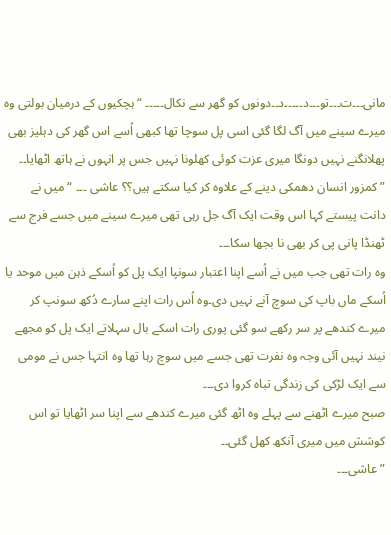مانی۔۔۔ت۔۔۔تو۔۔۔د۔۔۔۔۔د۔۔دونوں کو گھر سے نکال۔۔۔۔۔ “ ہچکیوں کے درمیان بولتی وہ میرے سینے میں آگ لگا گئی اسی پل سوچا تھا کبھی اُسے اس گھر کی دہلیز بھی پھلانگنے نہیں دونگا میری عزت کوئی کھلونا نہیں جس پر انہوں نے ہاتھ اٹھایا۔۔
” کمزور انسان دھمکی دینے کے علاوہ کر کیا سکتے ہیں؟؟ عاشی ۔۔۔ “ میں نے دانت پیستے کہا اس وقت ایک آگ جل رہی تھی میرے سینے میں جسے فرج سے ٹھنڈا پانی پی کر بھی نا بجھا سکا۔۔۔
وہ رات تھی جب میں نے اُسے اپنا اعتبار سونپا ایک پل کو اُسکے ذہن میں موحد یا اُسکے ماں باپ کی سوچ آنے نہیں دی۔وہ اُس رات اپنے سارے دُکھ سونپ کر میرے کندھے پر سر رکھے سو گئی پوری رات اسکے بال سہلاتے ایک پل کو مجھے نیند نہیں آئی وجہ وہ نفرت تھی جسے میں سوچ رہا تھا وہ انتہا جس نے مومی سے ایک لڑکی کی زندگی تباہ کروا دی۔۔۔
صبح میرے اٹھنے سے پہلے وہ اٹھ گئی میرے کندھے سے اپنا سر اٹھایا تو اس کوشش میں میری آنکھ کھل گئی۔۔
” عاشی۔۔۔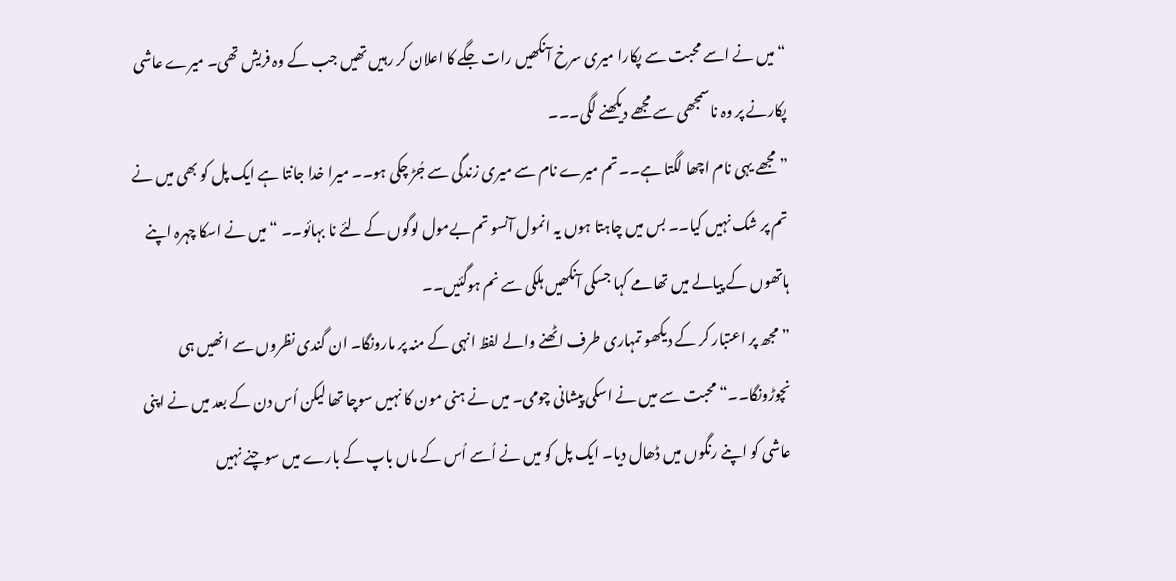“ میں نے اسے محبت سے پکارا میری سرخ آنکھیں رات جگے کا اعلان کر رہیں تھیں جب کے وہ فریش تھی۔ میرے عاشی پکارنے پر وہ ناسمجھی سے مجھے دیکھنے لگی۔۔۔
” مجھے یہی نام اچھا لگتا ہے۔۔ تم میرے نام سے میری زندگی سے جُڑ چکی ہو۔۔ میرا خدا جانتا ہے ایک پل کو بھی میں نے تم پر شک نہیں کیا۔۔ بس میں چاہتا ہوں یہ انمول آنسو تم بےمول لوگوں کے لئے نا بہائو۔۔ “ میں نے اسکا چہرہ اپنے ہاتھوں کے پیالے میں تھامے کہا جسکی آنکھیں ہلکی سے نم ہوگئیں۔۔
” مجھ پر اعتبار کر کے دیکھو تمہاری طرف اٹھنے والے لفظ انہی کے منہ پر مارونگا۔ ان گندی نظروں سے انھیں ہی نچوڑونگا۔۔“ محبت سے میں نے اسکی پیشانی چومی۔ میں نے ہنی مون کا نہیں سوچا تھا لیکن اُس دن کے بعد میں نے اپنی عاشی کو اپنے رنگوں میں ڈھال دیا۔ ایک پل کو میں نے اُسے اُس کے ماں باپ کے بارے میں سوچنے نہیں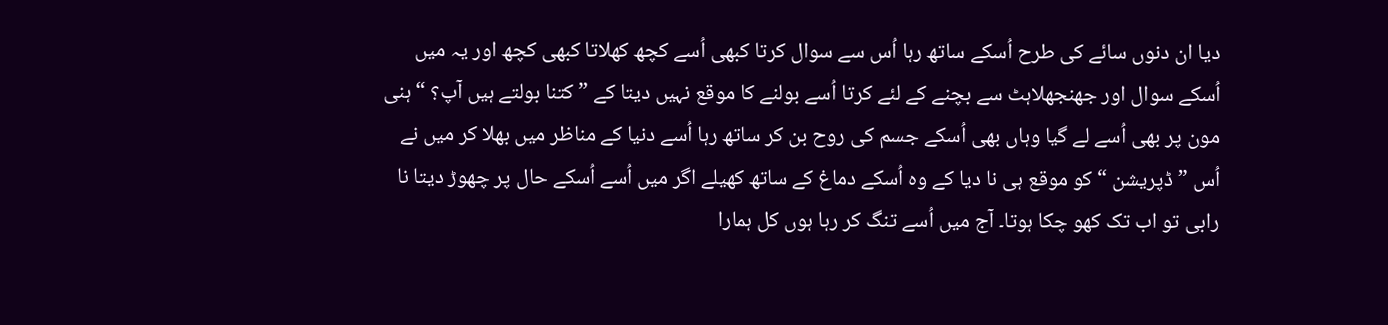دیا ان دنوں سائے کی طرح اُسکے ساتھ رہا اُس سے سوال کرتا کبھی اُسے کچھ کھلاتا کبھی کچھ اور یہ میں اُسکے سوال اور جھنجھلاہٹ سے بچنے کے لئے کرتا اُسے بولنے کا موقع نہیں دیتا کے ” کتنا بولتے ہیں آپ؟ “ ہنی مون پر بھی اُسے لے گیا وہاں بھی اُسکے جسم کی روح بن کر ساتھ رہا اُسے دنیا کے مناظر میں بھلا کر میں نے اُس ” ڈپریشن “ کو موقع ہی نا دیا کے وہ اُسکے دماغ کے ساتھ کھیلے اگر میں اُسے اُسکے حال پر چھوڑ دیتا نا رابی تو اب تک کھو چکا ہوتا۔ آج میں اُسے تنگ کر رہا ہوں کل ہمارا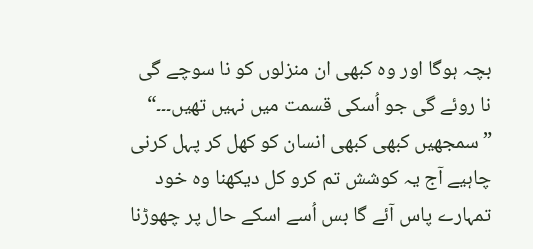بچہ ہوگا اور وہ کبھی ان منزلوں کو نا سوچے گی نا روئے گی جو اُسکی قسمت میں نہیں تھیں۔۔۔“
” سمجھیں کبھی کبھی انسان کو کھل کر پہل کرنی چاہیے آج یہ کوشش تم کرو کل دیکھنا وہ خود تمہارے پاس آئے گا بس اُسے اسکے حال پر چھوڑنا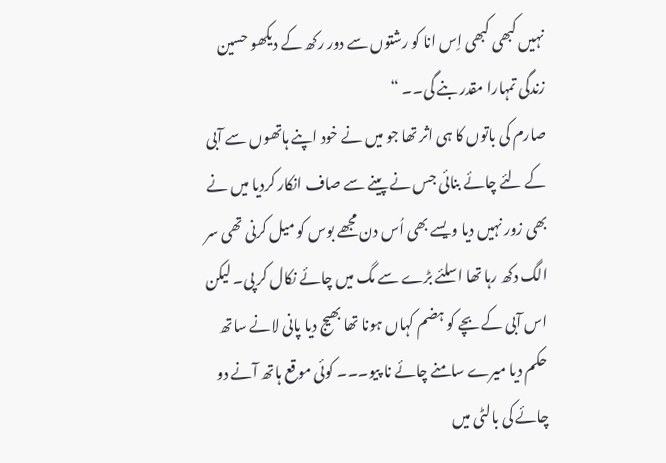نہیں کبھی کبھی اِس انا کو رشتوں سے دور رکھ کے دیکھو حسین زندگی تمہارا مقدر بنے گی۔۔ “
صارم کی باتوں کا ہی اثر تھا جو میں نے خود اپنے ہاتھوں سے آبی کے لئے چائے بنائی جس نے پینے سے صاف انکار کردیا میں نے بھی زور نہیں دیا ویسے بھی اُس دن مجھے بوس کو میل کرنی تھی سر الگ دکھ رہا تھا اسلئے بڑے سے مگ میں چائے نکال کر پی۔ لیکن اس آبی کے بچے کو ہضم کہاں ہونا تھا بھیج دیا پانی لانے ساتھ حکم دیا میرے سامنے چائے نا پیو۔۔۔ کوئی موقع ہاتھ آنے دو چائے کی بالٹی میں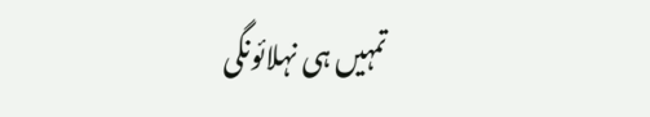تمہیں ہی نہلائونگی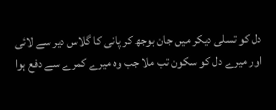دل کو تسلی دیکر میں جان بوجھ کر پانی کا گلاس دیر سے لائی اور میرے دل کو سکون تب ملا جب وہ میرے کمرے سے دفع ہوا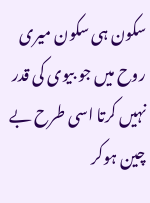سکون ہی سکون میری روح میں جو بیوی کی قدر نہیں کرتا اسی طرح بے چین ہوکر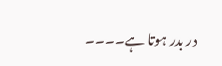در بدر ہوتا ہے۔۔۔۔